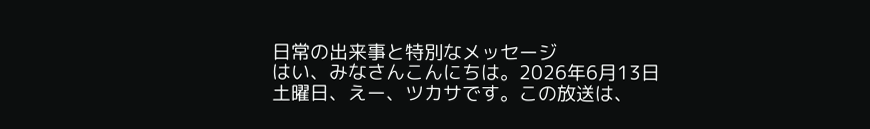日常の出来事と特別なメッセージ
はい、みなさんこんにちは。2026年6月13日土曜日、えー、ツカサです。この放送は、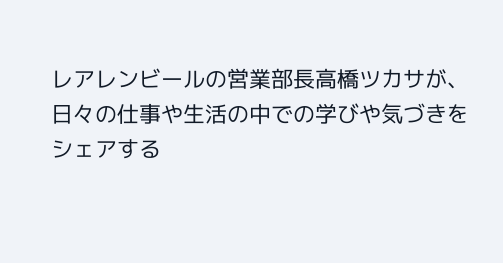レアレンビールの営業部長高橋ツカサが、日々の仕事や生活の中での学びや気づきをシェアする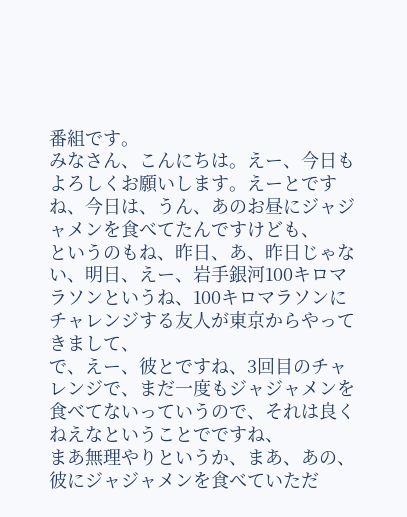番組です。
みなさん、こんにちは。えー、今日もよろしくお願いします。えーとですね、今日は、うん、あのお昼にジャジャメンを食べてたんですけども、
というのもね、昨日、あ、昨日じゃない、明日、えー、岩手銀河100キロマラソンというね、100キロマラソンにチャレンジする友人が東京からやってきまして、
で、えー、彼とですね、3回目のチャレンジで、まだ一度もジャジャメンを食べてないっていうので、それは良くねえなということでですね、
まあ無理やりというか、まあ、あの、彼にジャジャメンを食べていただ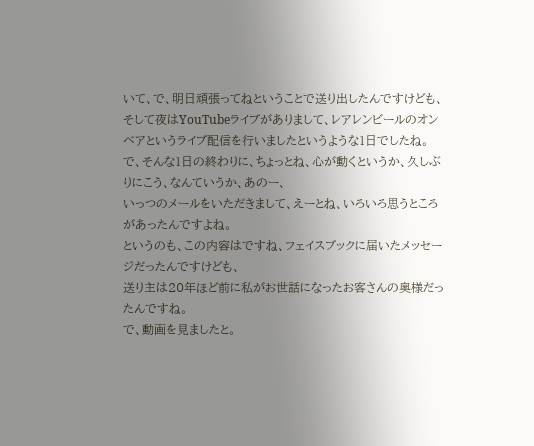いて、で、明日頑張ってねということで送り出したんですけども、
そして夜はYouTubeライブがありまして、レアレンビールのオンベアというライブ配信を行いましたというような1日でしたね。
で、そんな1日の終わりに、ちょっとね、心が動くというか、久しぶりにこう、なんていうか、あのー、
いっつのメールをいただきまして、えーとね、いろいろ思うところがあったんですよね。
というのも、この内容はですね、フェイスブックに届いたメッセージだったんですけども、
送り主は20年ほど前に私がお世話になったお客さんの奥様だったんですね。
で、動画を見ましたと。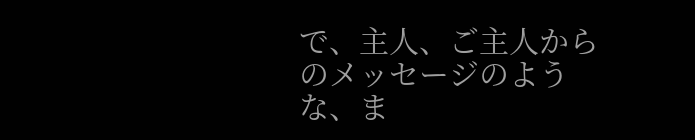で、主人、ご主人からのメッセージのような、ま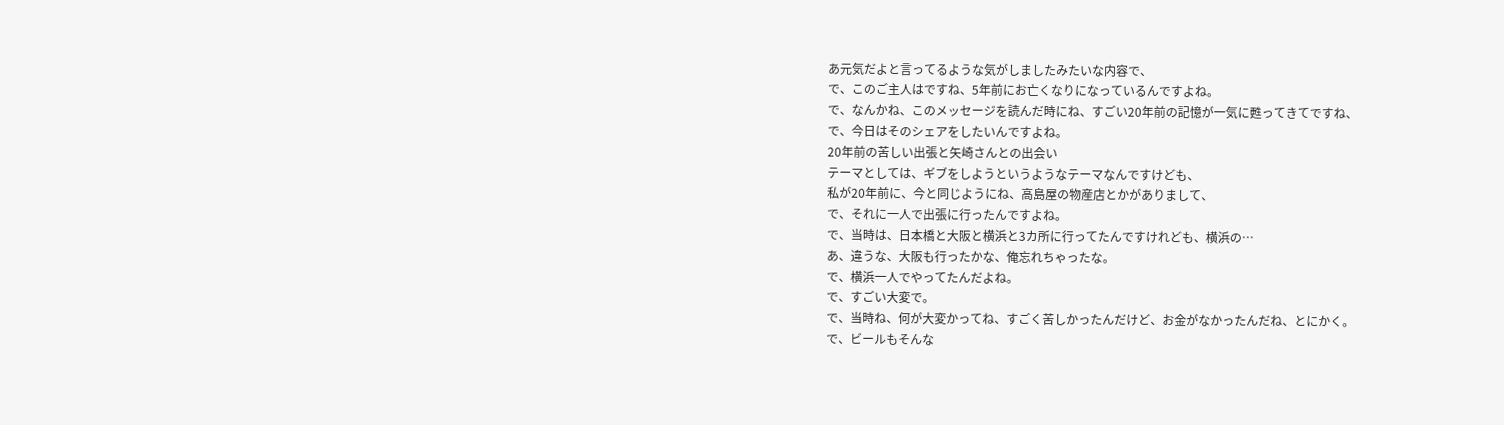あ元気だよと言ってるような気がしましたみたいな内容で、
で、このご主人はですね、5年前にお亡くなりになっているんですよね。
で、なんかね、このメッセージを読んだ時にね、すごい20年前の記憶が一気に甦ってきてですね、
で、今日はそのシェアをしたいんですよね。
20年前の苦しい出張と矢崎さんとの出会い
テーマとしては、ギブをしようというようなテーマなんですけども、
私が20年前に、今と同じようにね、高島屋の物産店とかがありまして、
で、それに一人で出張に行ったんですよね。
で、当時は、日本橋と大阪と横浜と3カ所に行ってたんですけれども、横浜の…
あ、違うな、大阪も行ったかな、俺忘れちゃったな。
で、横浜一人でやってたんだよね。
で、すごい大変で。
で、当時ね、何が大変かってね、すごく苦しかったんだけど、お金がなかったんだね、とにかく。
で、ビールもそんな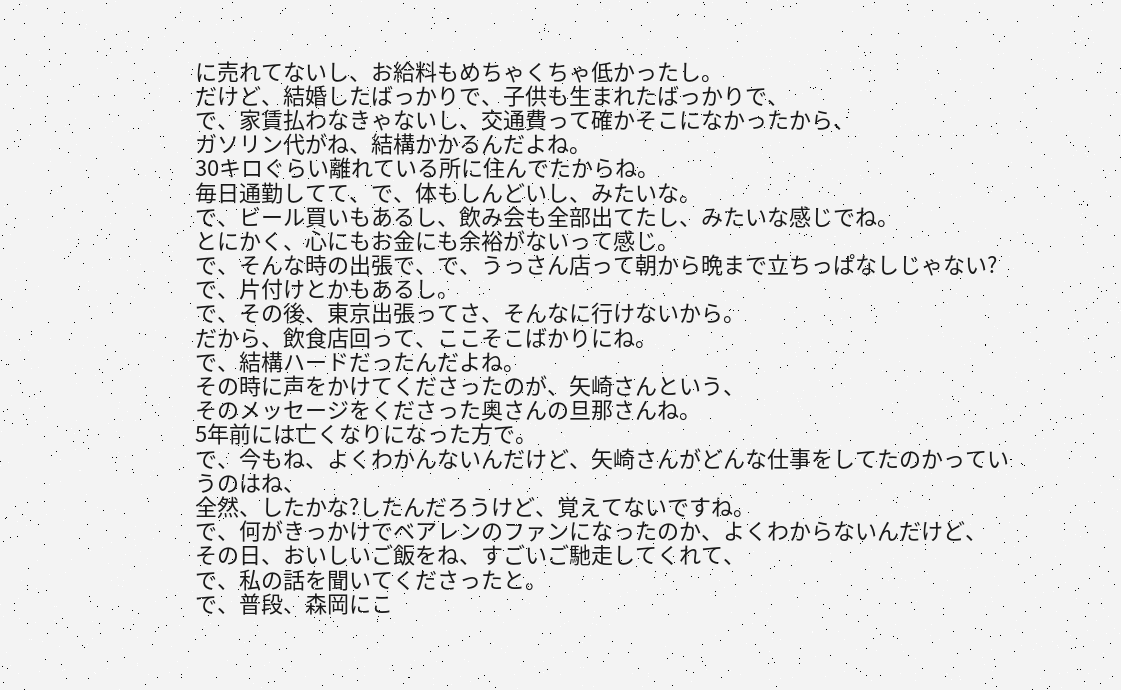に売れてないし、お給料もめちゃくちゃ低かったし。
だけど、結婚したばっかりで、子供も生まれたばっかりで、
で、家賃払わなきゃないし、交通費って確かそこになかったから、
ガソリン代がね、結構かかるんだよね。
30キロぐらい離れている所に住んでたからね。
毎日通勤してて、で、体もしんどいし、みたいな。
で、ビール買いもあるし、飲み会も全部出てたし、みたいな感じでね。
とにかく、心にもお金にも余裕がないって感じ。
で、そんな時の出張で、で、うっさん店って朝から晩まで立ちっぱなしじゃない?
で、片付けとかもあるし。
で、その後、東京出張ってさ、そんなに行けないから。
だから、飲食店回って、ここそこばかりにね。
で、結構ハードだったんだよね。
その時に声をかけてくださったのが、矢崎さんという、
そのメッセージをくださった奥さんの旦那さんね。
5年前には亡くなりになった方で。
で、今もね、よくわかんないんだけど、矢崎さんがどんな仕事をしてたのかっていうのはね、
全然、したかな?したんだろうけど、覚えてないですね。
で、何がきっかけでベアレンのファンになったのか、よくわからないんだけど、
その日、おいしいご飯をね、すごいご馳走してくれて、
で、私の話を聞いてくださったと。
で、普段、森岡にこ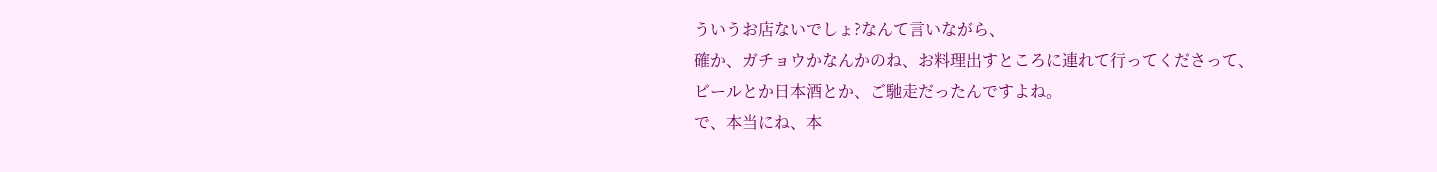ういうお店ないでしょ?なんて言いながら、
確か、ガチョウかなんかのね、お料理出すところに連れて行ってくださって、
ビールとか日本酒とか、ご馳走だったんですよね。
で、本当にね、本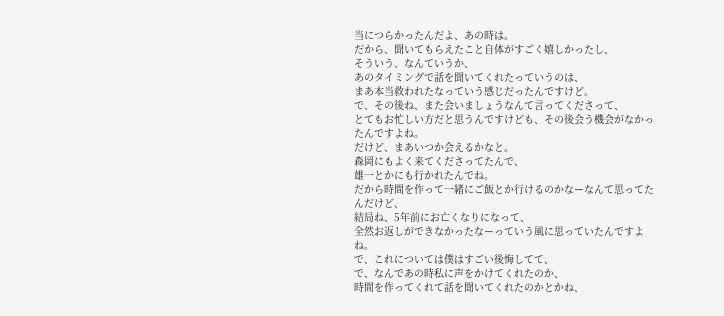当につらかったんだよ、あの時は。
だから、聞いてもらえたこと自体がすごく嬉しかったし、
そういう、なんていうか、
あのタイミングで話を聞いてくれたっていうのは、
まあ本当救われたなっていう感じだったんですけど。
で、その後ね、また会いましょうなんて言ってくださって、
とてもお忙しい方だと思うんですけども、その後会う機会がなかったんですよね。
だけど、まあいつか会えるかなと。
森岡にもよく来てくださってたんで、
雄一とかにも行かれたんでね。
だから時間を作って一緒にご飯とか行けるのかなーなんて思ってたんだけど、
結局ね、5年前にお亡くなりになって、
全然お返しができなかったなーっていう風に思っていたんですよね。
で、これについては僕はすごい後悔してて、
で、なんであの時私に声をかけてくれたのか、
時間を作ってくれて話を聞いてくれたのかとかね、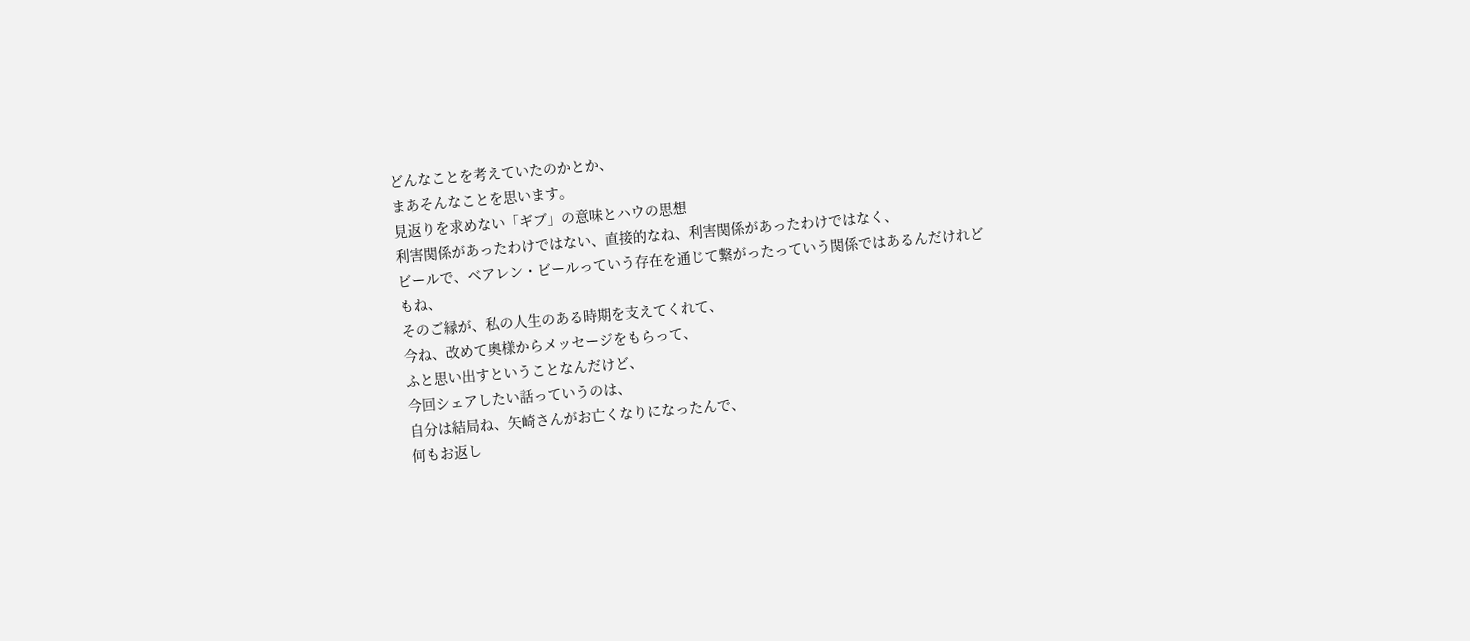どんなことを考えていたのかとか、
まあそんなことを思います。
見返りを求めない「ギブ」の意味とハウの思想
利害関係があったわけではない、直接的なね、利害関係があったわけではなく、
ビールで、ベアレン・ビールっていう存在を通じて繋がったっていう関係ではあるんだけれどもね、
そのご縁が、私の人生のある時期を支えてくれて、
今ね、改めて奥様からメッセージをもらって、
ふと思い出すということなんだけど、
今回シェアしたい話っていうのは、
自分は結局ね、矢崎さんがお亡くなりになったんで、
何もお返し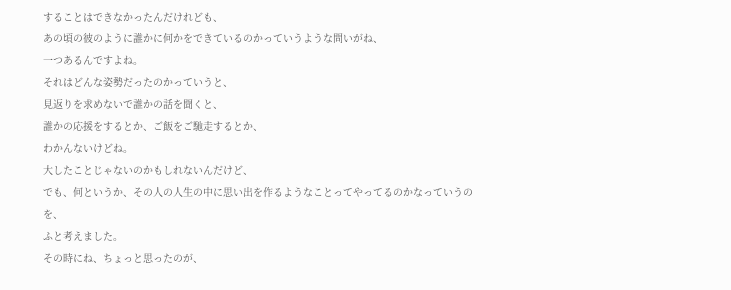することはできなかったんだけれども、
あの頃の彼のように誰かに何かをできているのかっていうような問いがね、
一つあるんですよね。
それはどんな姿勢だったのかっていうと、
見返りを求めないで誰かの話を聞くと、
誰かの応援をするとか、ご飯をご馳走するとか、
わかんないけどね。
大したことじゃないのかもしれないんだけど、
でも、何というか、その人の人生の中に思い出を作るようなことってやってるのかなっていうのを、
ふと考えました。
その時にね、ちょっと思ったのが、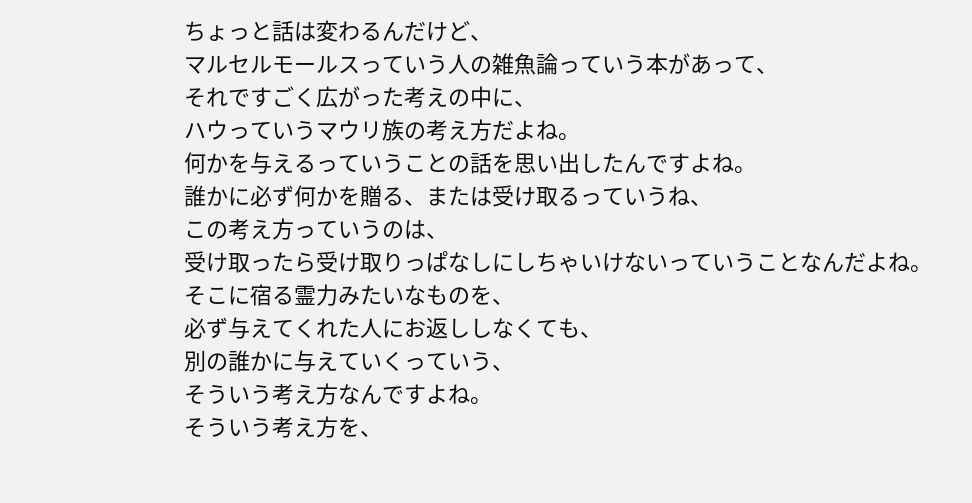ちょっと話は変わるんだけど、
マルセルモールスっていう人の雑魚論っていう本があって、
それですごく広がった考えの中に、
ハウっていうマウリ族の考え方だよね。
何かを与えるっていうことの話を思い出したんですよね。
誰かに必ず何かを贈る、または受け取るっていうね、
この考え方っていうのは、
受け取ったら受け取りっぱなしにしちゃいけないっていうことなんだよね。
そこに宿る霊力みたいなものを、
必ず与えてくれた人にお返ししなくても、
別の誰かに与えていくっていう、
そういう考え方なんですよね。
そういう考え方を、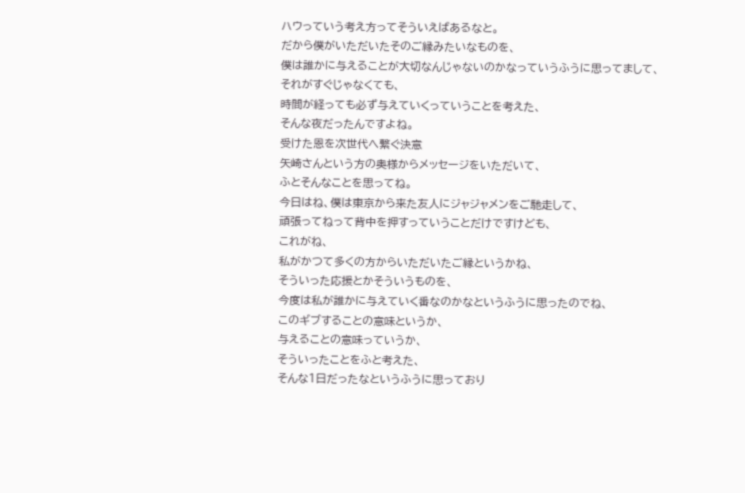ハウっていう考え方ってそういえばあるなと。
だから僕がいただいたそのご縁みたいなものを、
僕は誰かに与えることが大切なんじゃないのかなっていうふうに思ってまして、
それがすぐじゃなくても、
時間が経っても必ず与えていくっていうことを考えた、
そんな夜だったんですよね。
受けた恩を次世代へ繋ぐ決意
矢崎さんという方の奥様からメッセージをいただいて、
ふとそんなことを思ってね。
今日はね、僕は東京から来た友人にジャジャメンをご馳走して、
頑張ってねって背中を押すっていうことだけですけども、
これがね、
私がかつて多くの方からいただいたご縁というかね、
そういった応援とかそういうものを、
今度は私が誰かに与えていく番なのかなというふうに思ったのでね、
このギブすることの意味というか、
与えることの意味っていうか、
そういったことをふと考えた、
そんな1日だったなというふうに思っており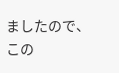ましたので、
この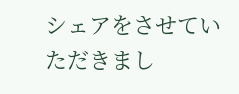シェアをさせていただきまし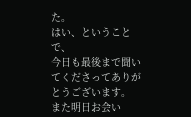た。
はい、ということで、
今日も最後まで聞いてくださってありがとうございます。
また明日お会い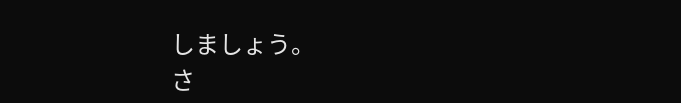しましょう。
さ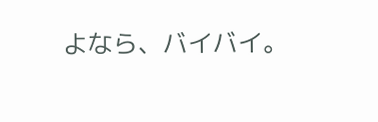よなら、バイバイ。